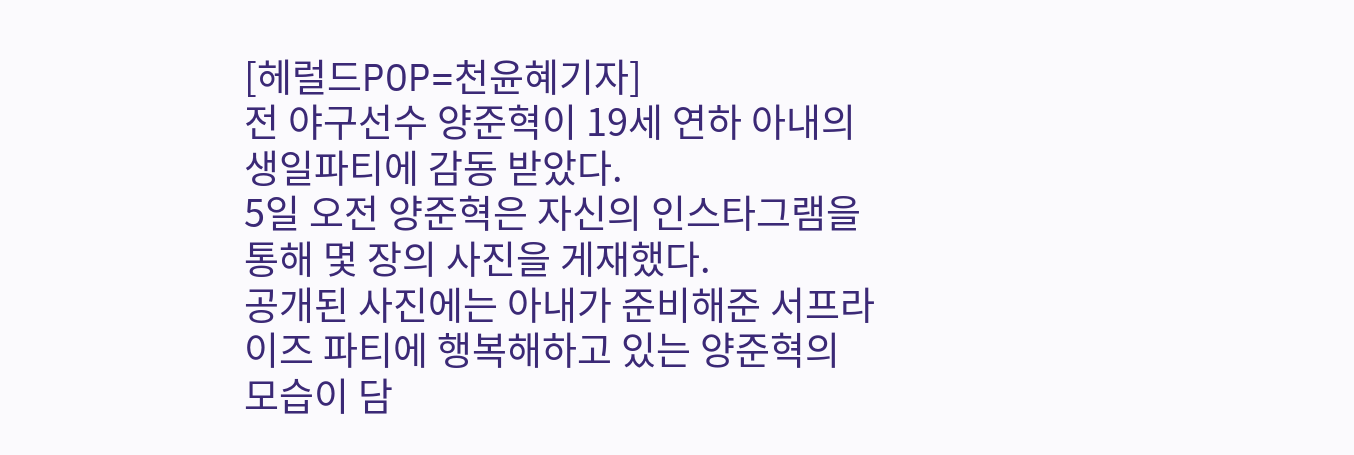[헤럴드POP=천윤혜기자]
전 야구선수 양준혁이 19세 연하 아내의 생일파티에 감동 받았다.
5일 오전 양준혁은 자신의 인스타그램을 통해 몇 장의 사진을 게재했다.
공개된 사진에는 아내가 준비해준 서프라이즈 파티에 행복해하고 있는 양준혁의 모습이 담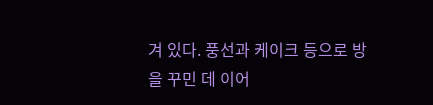겨 있다. 풍선과 케이크 등으로 방을 꾸민 데 이어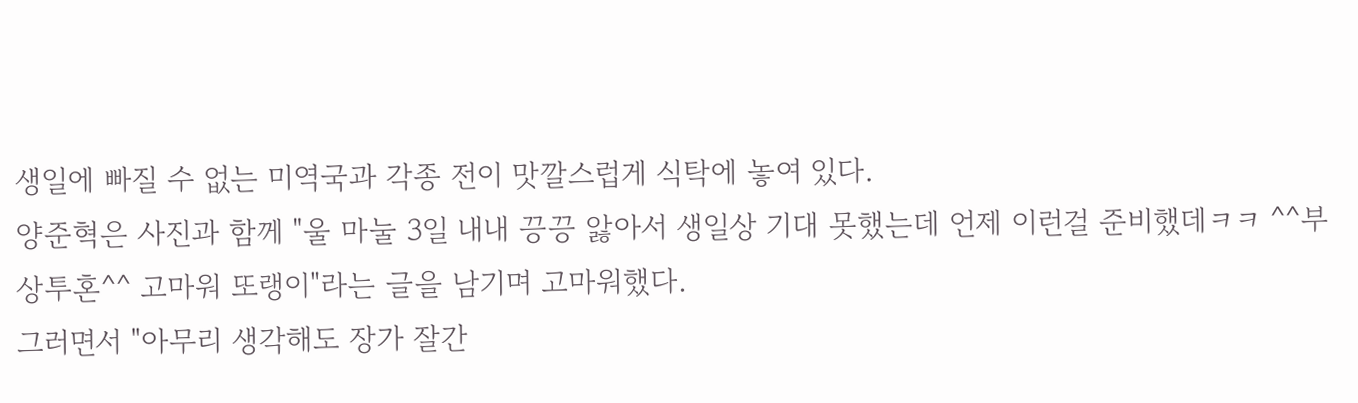생일에 빠질 수 없는 미역국과 각종 전이 맛깔스럽게 식탁에 놓여 있다.
양준혁은 사진과 함께 "울 마눌 3일 내내 끙끙 앓아서 생일상 기대 못했는데 언제 이런걸 준비했데ㅋㅋ ^^부상투혼^^ 고마워 또랭이"라는 글을 남기며 고마워했다.
그러면서 "아무리 생각해도 장가 잘간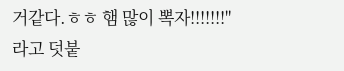거같다.ㅎㅎ 햄 많이 뽁자!!!!!!!"라고 덧붙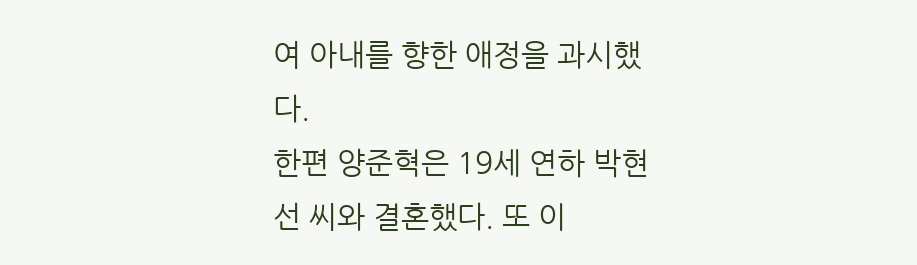여 아내를 향한 애정을 과시했다.
한편 양준혁은 19세 연하 박현선 씨와 결혼했다. 또 이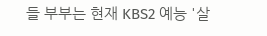들 부부는 현재 KBS2 예능 '살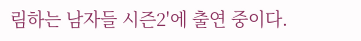림하는 남자들 시즌2'에 출연 중이다.